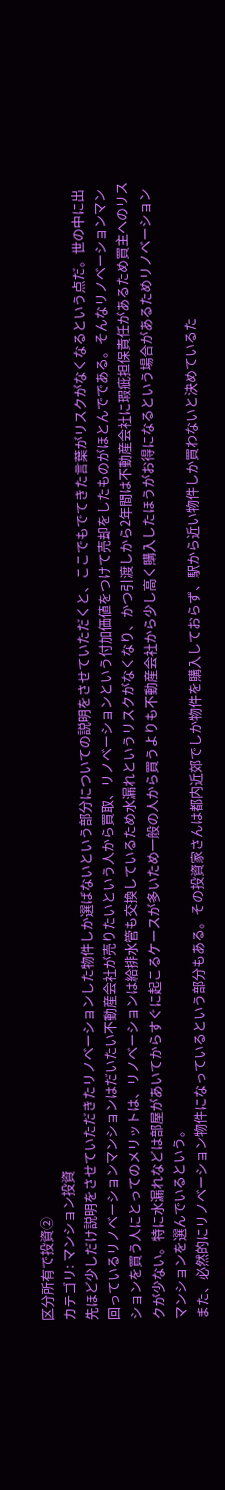区分所有で投資②
カテゴリ: マンション投資
先ほど少しだけ説明をさせていただきたリノベーションした物件しか選ばないという部分についての説明をさせていただくと、ここでもでてきた言葉がリスクがなくなるという点だ。世の中に出回っているリノベーションマンションはだいたい不動産会社が売りたいという人から買取、リノベーションという付加価値をつけて売却をしたものがほとんでである。そんなリノベーションマンションを買う人にとってのメリットは、リノベーションは給排水管も交換しているため水漏れというリスクがなくなり、かつ引渡しから2年間は不動産会社に瑕疵担保責任があるため買主へのリスクが少ない。特に水漏れなどは部屋があいてからすぐに起こるケースが多いため一般の人から買うよりも不動産会社から少し高く購入したほうがお得になるという場合があるためリノベーションマンションを選んでいるという。
また、必然的にリノベーション物件になっているという部分もある。その投資家さんは都内近郊でしか物件を購入しておらず、駅から近い物件しか買わないと決めているた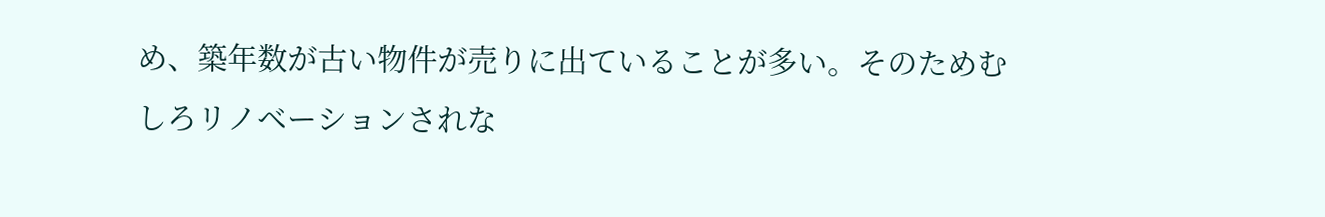め、築年数が古い物件が売りに出ていることが多い。そのためむしろリノベーションされな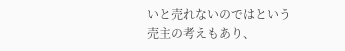いと売れないのではという売主の考えもあり、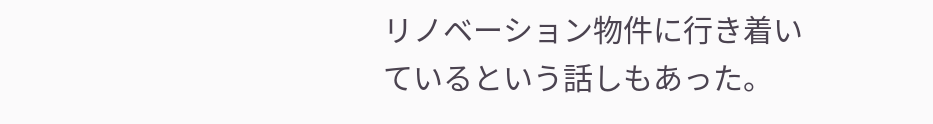リノベーション物件に行き着いているという話しもあった。